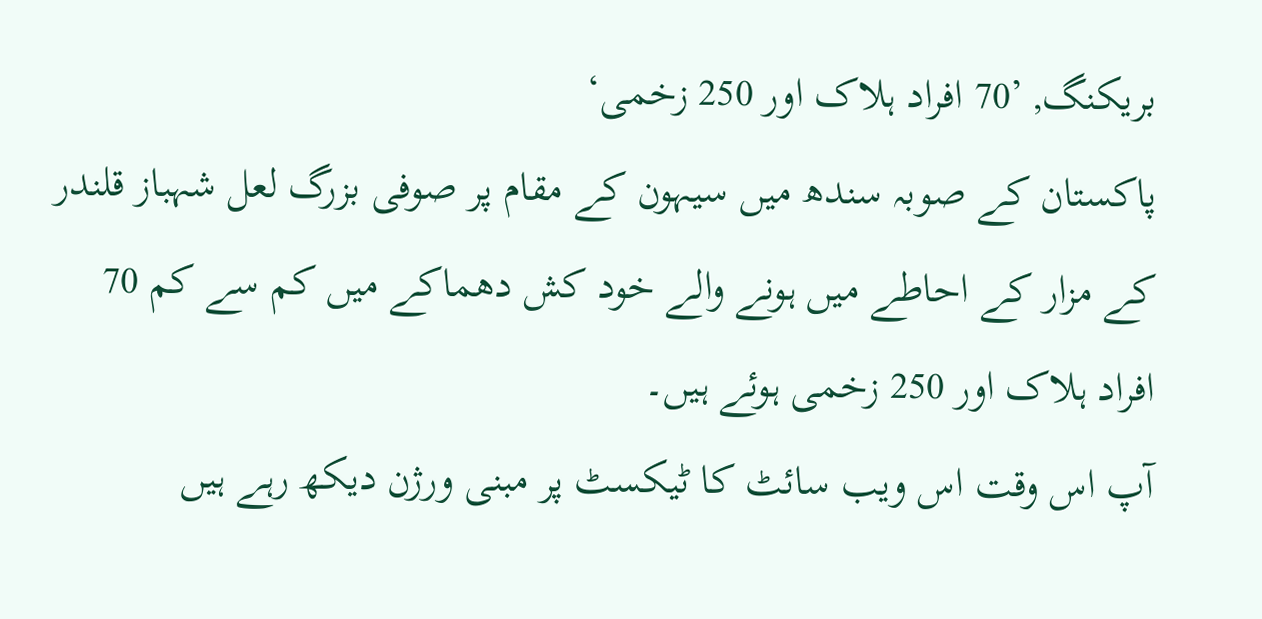بریکنگ, ’70 افراد ہلاک اور 250 زخمی‘
پاکستان کے صوبہ سندھ میں سیہون کے مقام پر صوفی بزرگ لعل شہباز قلندر کے مزار کے احاطے میں ہونے والے خود کش دھماکے میں کم سے کم 70 افراد ہلاک اور 250 زخمی ہوئے ہیں۔
آپ اس وقت اس ویب سائٹ کا ٹیکسٹ پر مبنی ورژن دیکھ رہے ہیں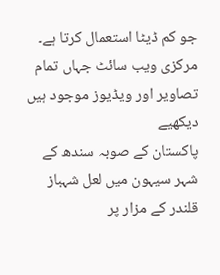جو کم ڈیٹا استعمال کرتا ہے۔ مرکزی ویب سائٹ جہاں تمام تصاویر اور ویڈیوز موجود ہیں دیکھیے
پاکستان کے صوبہ سندھ کے شہر سیہون میں لعل شہباز قلندر کے مزار پر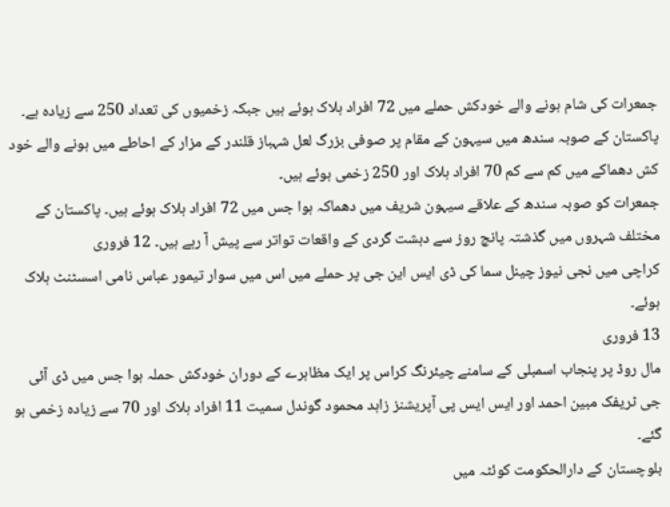جمعرات کی شام ہونے والے خودکش حملے میں 72 افراد ہلاک ہوئے ہیں جبکہ زخمیوں کی تعداد 250 سے زیادہ ہے۔
پاکستان کے صوبہ سندھ میں سیہون کے مقام پر صوفی بزرگ لعل شہباز قلندر کے مزار کے احاطے میں ہونے والے خود کش دھماکے میں کم سے کم 70 افراد ہلاک اور 250 زخمی ہوئے ہیں۔
جمعرات کو صوبہ سندھ کے علاقے سیہون شریف میں دھماکہ ہوا جس میں 72 افراد ہلاک ہوئے ہیں۔ پاکستان کے مختلف شہروں میں گذشتہ پانچ روز سے دہشت گردی کے واقعات تواتر سے پیش آ رہے ہیں۔ 12 فروری
کراچی میں نجی نیوز چینل سما کی ڈی ایس این جی پر حملے میں اس میں سوار تیمور عباس نامی اسسٹنٹ ہلاک ہوئے۔
13 فروری
مال روڈ پر پنجاب اسمبلی کے سامنے چیئرنگ کراس پر ایک مظاہرے کے دوران خودکش حملہ ہوا جس میں ڈی آئی جی ٹریفک مبین احمد اور ایس ایس پی آپریشنز زاہد محمود گوندل سمیت 11 افراد ہلاک اور 70 سے زیادہ زخمی ہو گئے۔
بلوچستان کے دارالحکومت کوئٹہ میں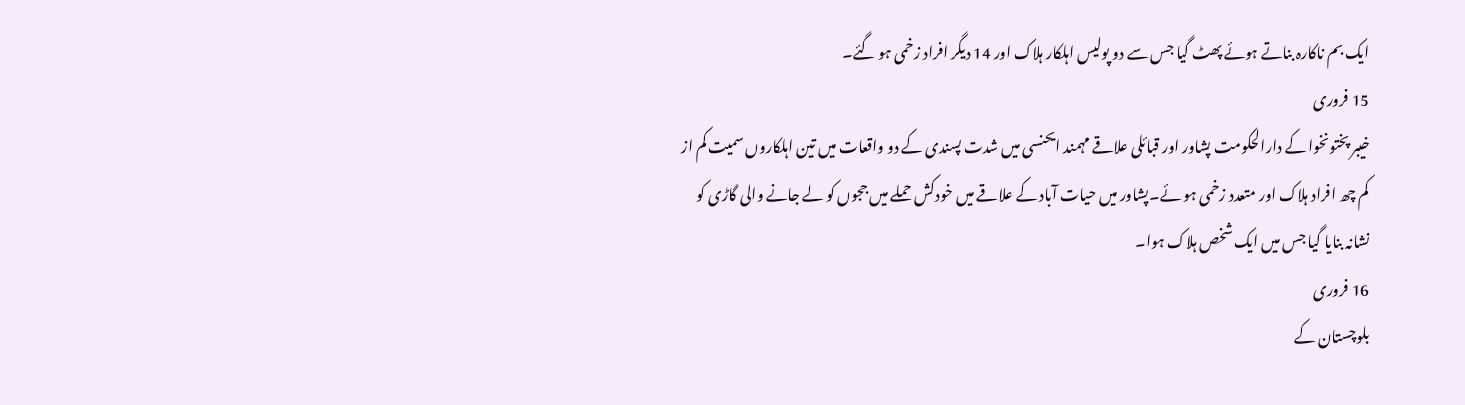ایک بم ناکارہ بناتے ہوئے پھٹ گیا جس سے دو پولیس اہلکار ہلاک اور 14 دیگر افراد زخمی ہو گئے۔
15 فروری
خیبر پختونخوا کے دارالحکومت پشاور اور قبائلی علاقے مہمند ایحنسی میں شدت پسندی کے دو واقعات میں تین اہلکاروں سمیت کم از کم چھ افراد ہلاک اور متعدد زخمی ہو ئے۔پشاور میں حیات آباد کے علاقے میں خودکش حملے میں ججوں کو لے جانے والی گاڑی کو نشانہ بنایا گیا جس میں ایک شخص ہلاک ہوا۔
16 فروری
بلوچستان کے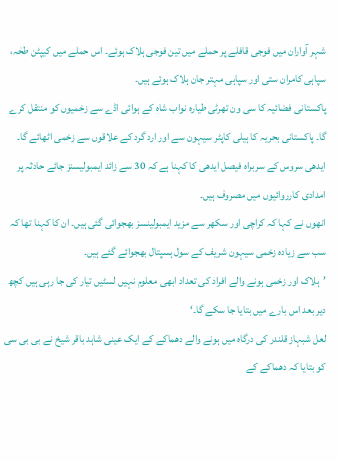شہر آواران میں فوجی قافلے پر حملے میں تین فوجی ہلاک ہوئے۔ اس حملے میں کیپٹن طحٰہ، سپاہی کامران ستی اور سپاہی مہتر جان ہلاک ہوئے ہیں۔
پاکستانی فضائیہ کا سی ون تھرٹی طیارہ نواب شاہ کے ہوائی اڈے سے زخمیوں کو منتقل کرے گا۔ پاکستانی بحریہ کا ہیلی کاپٹر سیہون سے اور ارد گرد کے علاقوں سے زخمی اٹھائے گا۔
ایدھی سروس کے سربراہ فیصل ایدھی کا کہنا ہے کہ 30 سے زائد ایمبولیسنز جائے حادثہ پر امدادی کارروائیوں میں مصروف ہیں۔
انھوں نے کہا کہ کراچی اور سکھر سے مزید ایمبولینسز بھجوائی گئی ہیں۔ ان کا کہنا تھا کہ سب سے زیادہ زخمی سیہون شریف کے سول ہسپتال بھجوائے گئے ہیں۔
’ہلاک اور زخمی ہونے والے افراد کی تعداد ابھی معلوم نہیں لسٹیں تیار کی جا رہی ہیں کچھ دیر بعد اس بارے میں بتایا جا سکے گا۔‘
لعل شبہاز قلندر کی درگاہ میں ہونے والے دھماکے کے ایک عینی شاہد باقر شیخ نے بی بی سی کو بتایا کہ دھماکے کے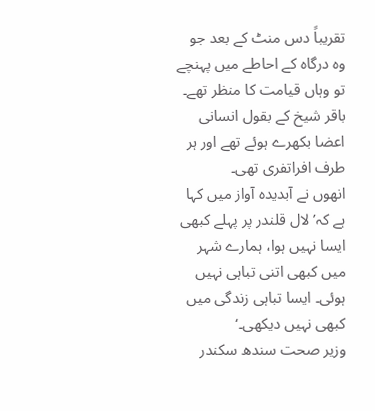تقریباً دس منٹ کے بعد جو وہ درگاہ کے احاطے میں پہنچے تو وہاں قیامت کا منظر تھے۔ باقر شیخ کے بقول انسانی اعضا بکھرے ہوئے تھے اور ہر طرف افراتفری تھی۔
انھوں نے آبدیدہ آواز میں کہا ہے کہ’ لال قلندر پر پہلے کبھی ایسا نہیں ہوا، ہمارے شہر میں کبھی اتنی تباہی نہیں ہوئی۔ ایسا تباہی زندگی میں کبھی نہیں دیکھی۔‘
وزیر صحت سندھ سکندر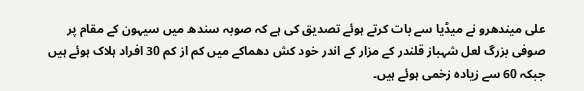علی میندھرو نے میڈیا سے بات کرتے ہوئے تصدیق کی ہے کہ صوبہ سندھ میں سیہون کے مقام پر صوفی بزرگ لعل شہباز قلندر کے مزار کے اندر خود کش دھماکے میں کم از کم 30 افراد ہلاک ہوئے ہیں جبکہ 60 سے زیادہ زخمی ہوئے ہیں۔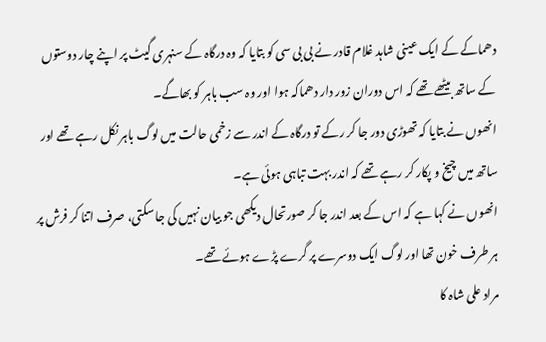دھماکے کے ایک عینی شاہد غلام قادر نے بی بی سی کو بتایا کہ وہ درگاہ کے سنہری گیٹ پر اپنے چار دوستوں کے ساتھ بیٹھے تھے کہ اس دوران زور دار دھماکہ ہوا اور وہ سب باہر کو بھاگے۔
انھوں نے بتایا کہ تھوڑی دور جا کر رکے تو درگاہ کے اندر سے زخمی حالت میں لوگ باہر نکل رہے تھے اور ساتھ میں چیخ و پکار کر رہے تھے کہ اندر بہت تباہی ہوئی ہے۔
انھوں نے کہا ہے کہ اس کے بعد اندر جا کر صورتحال دیکھی جو بیان نہیں کی جا سکتی، صرف اتنا کر فرش پر ہر طرف خون تھا اور لوگ ایک دوسرے پر گرے پڑے ہوئے تھے۔
مراد علی شاہ کا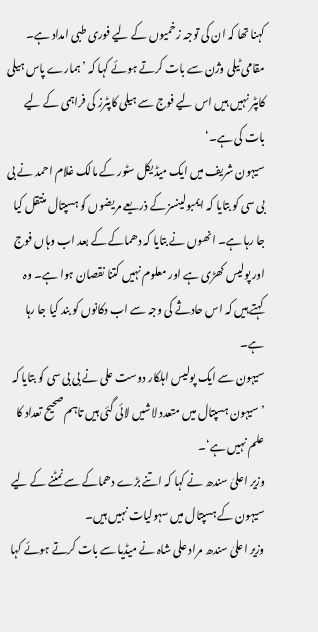کہنا تھا کہ ان کی توجہ زخمیوں کے لیے فوری طبی امداد ہے۔ مقامی ٹیلی وژن سے بات کرتے ہوئے کہا کہ ’ہمارے پاس ہیلی کاپٹر نہیں ہیں اس لیے فوج سے ہیلی کاپٹرز کی فراہمی کے لیے بات کی ہے۔‘
سیہون شریف میں ایک میڈیکل سٹور کے مالک غلام احمد نے بی بی سی کو بتایا کہ ایمبولینسز کے ذریعے مریضوں کو ہسپتال منتقل کیا جا رہا ہے۔ انھوں نے بتایا کہ دھماکے کے بعد اب وہاں فوج اور پولیس کھڑی ہے اور معلوم نہیں کتنا نقصان ہوا ہے۔ وہ کہتے ہیں کہ اس حادثے کی وجہ سے اب دکانوں کو بند کیا جا رہا ہے۔
سیہون سے ایک پولیس اہلکار دوست علی نے بی بی سی کو بتایا کہ ’سیہون ہسپتال میں متعدد لاشیں لائی گئی ہیں تاہم صحیح تعداد کا علم نہیں ہے‘۔
وزیر اعلیٰ سندھ نے کہا کہ اتنے بڑے دھماکے سے نمٹنے کے لیے سیہون کے ہسپتال میں سہولیات نہیں ہیں۔
وزیر اعلیٰ سندھ مراد علی شاہ نے میڈیا سے بات کرتے ہوئے کہا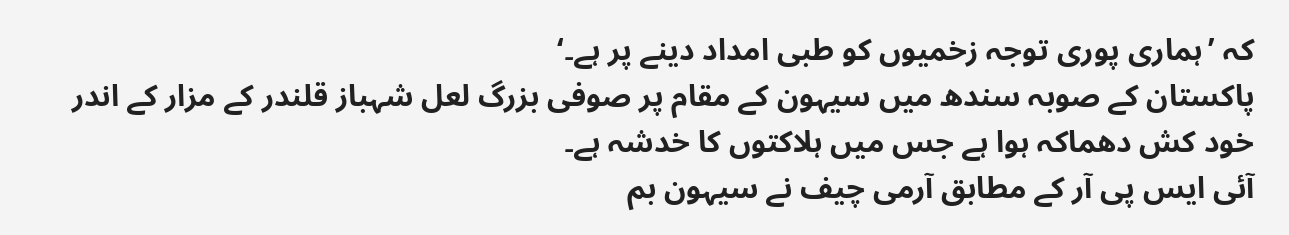کہ ’ہماری پوری توجہ زخمیوں کو طبی امداد دینے پر ہے۔‘
پاکستان کے صوبہ سندھ میں سیہون کے مقام پر صوفی بزرگ لعل شہباز قلندر کے مزار کے اندر خود کش دھماکہ ہوا ہے جس میں ہلاکتوں کا خدشہ ہے۔
آئی ایس پی آر کے مطابق آرمی چیف نے سیہون بم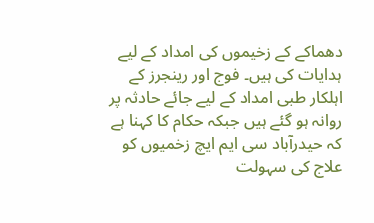دھماکے کے زخیموں کی امداد کے لیے ہدایات کی ہیں۔ فوج اور رینجرز کے اہلکار طبی امداد کے لیے جائے حادثہ پر روانہ ہو گئے ہیں جبکہ حکام کا کہنا ہے کہ حیدرآباد سی ایم ایچ زخمیوں کو علاج کی سہولت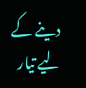دینے کے لیے تیار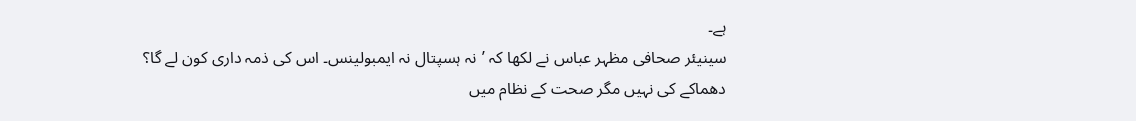ہے۔
سینیئر صحافی مظہر عباس نے لکھا کہ ’نہ ہسپتال نہ ایمبولینس۔ اس کی ذمہ داری کون لے گا؟ دھماکے کی نہیں مگر صحت کے نظام میں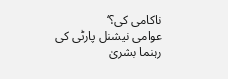ناکامی کی؟‘
عوامی نیشنل پارٹی کی رہنما بشریٰ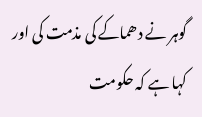گوہر نے دھماکے کی مذمت کی اور کہا ہے کہ حکومت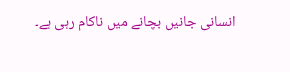انسانی جانیں بچانے میں ناکام رہی ہے۔